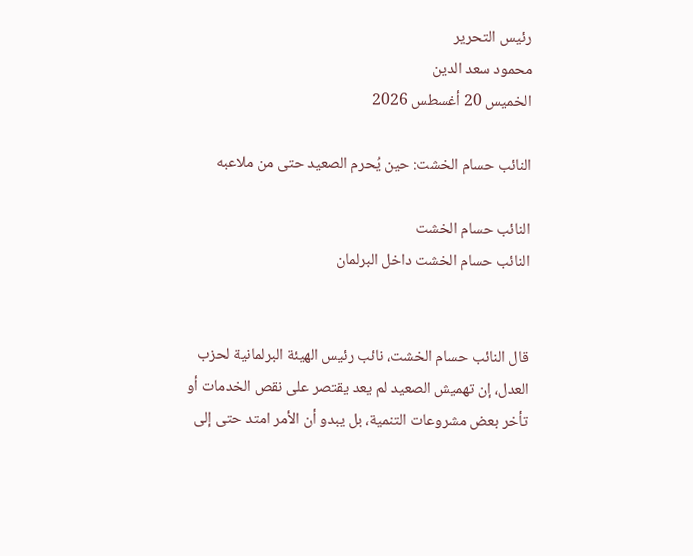رئيس التحرير
محمود سعد الدين
الخميس 20 أغسطس 2026

النائب حسام الخشت: حين يُحرم الصعيد حتى من ملاعبه

النائب حسام الخشت
النائب حسام الخشت داخل البرلمان


قال النائب حسام الخشت، نائب رئيس الهيئة البرلمانية لحزب العدل، إن تهميش الصعيد لم يعد يقتصر على نقص الخدمات أو تأخر بعض مشروعات التنمية، بل يبدو أن الأمر امتد حتى إلى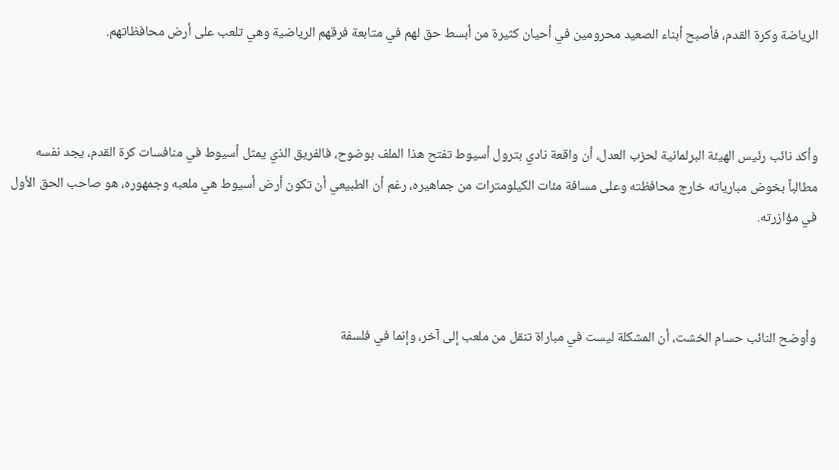الرياضة وكرة القدم، فأصبح أبناء الصعيد محرومين في أحيان كثيرة من أبسط حق لهم في متابعة فرقهم الرياضية وهي تلعب على أرض محافظاتهم.



وأكد نائب رئيس الهيئة البرلمانية لحزب العدل، أن واقعة نادي بترول أسيوط تفتح هذا الملف بوضوح، فالفريق الذي يمثل أسيوط في منافسات كرة القدم، يجد نفسه مطالباً بخوض مبارياته خارج محافظته وعلى مسافة مئات الكيلومترات من جماهيره، رغم أن الطبيعي أن تكون أرض أسيوط هي ملعبه وجمهوره، هو صاحب الحق الأول في مؤازرته.



وأوضح النائب حسام الخشت، أن المشكلة ليست في مباراة تنقل من ملعب إلى آخر، وإنما في فلسفة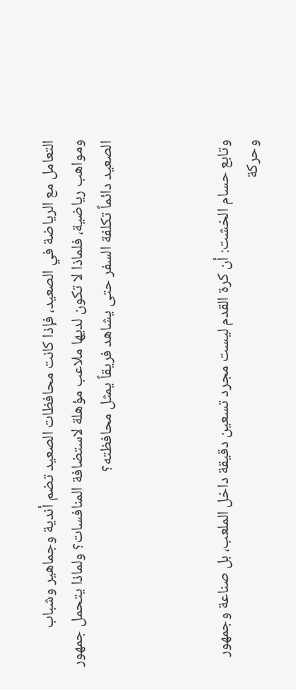التعامل مع الرياضة في الصعيد، فإذا كانت محافظات الصعيد تضم أندية وجماهير وشباب ومواهب رياضية، فلماذا لا تكون لديها ملاعب مؤهلة لاستضافة المنافسات؟ ولماذا يتحمل جمهور الصعيد دائماً تكلفة السفر حتى يشاهد فريقاً يمثل محافظته؟



وتابع حسام الخشت: أن كرة القدم ليست مجرد تسعين دقيقة داخل الملعب، بل صناعة وجمهور وحركة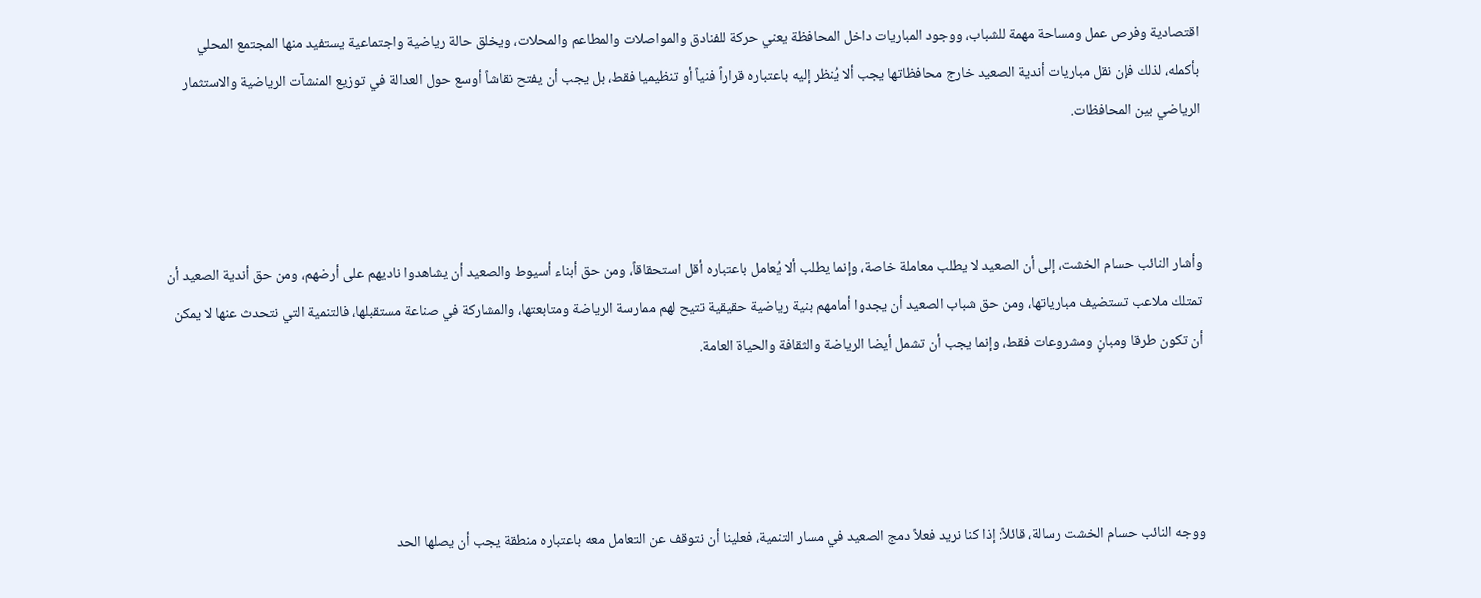اقتصادية وفرص عمل ومساحة مهمة للشباب، ووجود المباريات داخل المحافظة يعني حركة للفنادق والمواصلات والمطاعم والمحلات، ويخلق حالة رياضية واجتماعية يستفيد منها المجتمع المحلي بأكمله، لذلك فإن نقل مباريات أندية الصعيد خارج محافظاتها يجب ألا يُنظر إليه باعتباره قراراً فنياً أو تنظيميا فقط، بل يجب أن يفتح نقاشاً أوسع حول العدالة في توزيع المنشآت الرياضية والاستثمار الرياضي بين المحافظات.



وأشار النائب حسام الخشت، إلى أن الصعيد لا يطلب معاملة خاصة، وإنما يطلب ألا يُعامل باعتباره أقل استحقاقاً، ومن حق أبناء أسيوط والصعيد أن يشاهدوا ناديهم على أرضهم، ومن حق أندية الصعيد أن تمتلك ملاعب تستضيف مبارياتها، ومن حق شباب الصعيد أن يجدوا أمامهم بنية رياضية حقيقية تتيح لهم ممارسة الرياضة ومتابعتها، والمشاركة في صناعة مستقبلها، فالتنمية التي نتحدث عنها لا يمكن أن تكون طرقا ومبانٍ ومشروعات فقط، وإنما يجب أن تشمل أيضا الرياضة والثقافة والحياة العامة.




ووجه النائب حسام الخشت رسالة، قائلاً: إذا كنا نريد فعلاً دمج الصعيد في مسار التنمية، فعلينا أن نتوقف عن التعامل معه باعتباره منطقة يجب أن يصلها الحد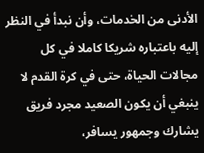الأدنى من الخدمات، وأن نبدأ في النظر إليه باعتباره شريكا كاملا في كل مجالات الحياة، حتى في كرة القدم لا ينبغي أن يكون الصعيد مجرد فريق يشارك وجمهور يسافر،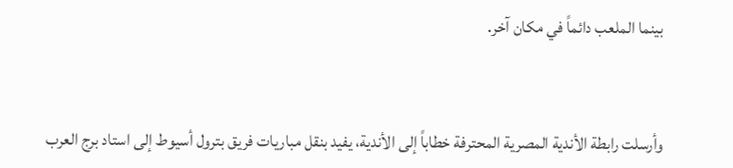بينما الملعب دائماً في مكان آخر.



وأرسلت رابطة الأندية المصرية المحترفة خطاباً إلى الأندية، يفيد بنقل مباريات فريق بترول أسيوط إلى استاد برج العرب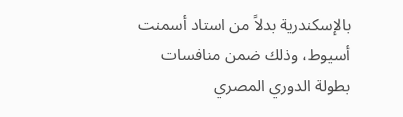بالإسكندرية بدلاً من استاد أسمنت أسيوط، وذلك ضمن منافسات بطولة الدوري المصري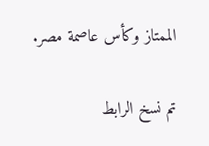الممتاز وكأس عاصمة مصر.

تم نسخ الرابط